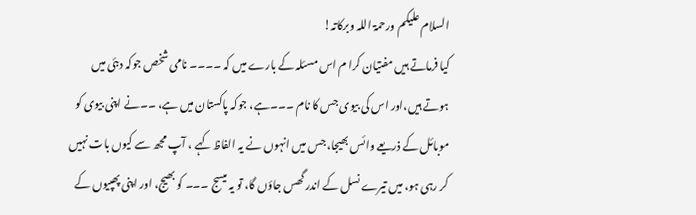السلام علیکم ورحمۃ اللہ وبرکاتہ!
کیا فرماتے ہیں مفتیان کرا م اس مسئلہ کے بارے میں کہ ۔۔۔۔ نامی شخص جوکہ دبئی میں ہوتے ہیں،اور اس کی بیوی جس کا نام ۔۔۔ہے، جوکہ پاکستان میں ہے، ۔۔نے اپنی بیوی کو موبائل کے ذریعے وائس بھیجا، جس میں انہوں نے یہ الفاظ کہے ، آپ مجھ سے کیوں بات نہیں کر رہی ہو، میں تیرے نسل کے اندر گھس جاؤں گا، تو یہ میسج ۔۔۔ کو بھیج، اور اپنی پھپیوں کے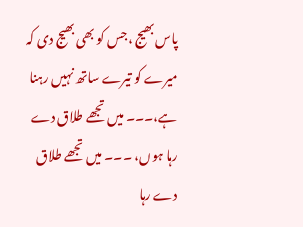پاس بھیج ،جس کو بھی بھیج دی کہ میرے کو تیرے ساتھ نہیں رہنا ہے،۔۔۔ میں تجھے طلاق دے رہا ہوں، ۔۔۔ میں تجھے طلاق دے رہا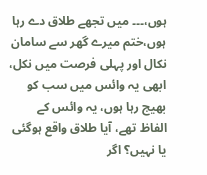ہوں،۔۔۔ میں تجھے طلاق دے رہا ہوں،ختم میرے گھر سے سامان نکال اور پہلی فرصت میں نکل، ابھی یہ وائس میں سب کو بھیج رہا ہوں، یہ وائس کے الفاظ تھے، آیا طلاق واقع ہوگئی یا نہیں؟ اگر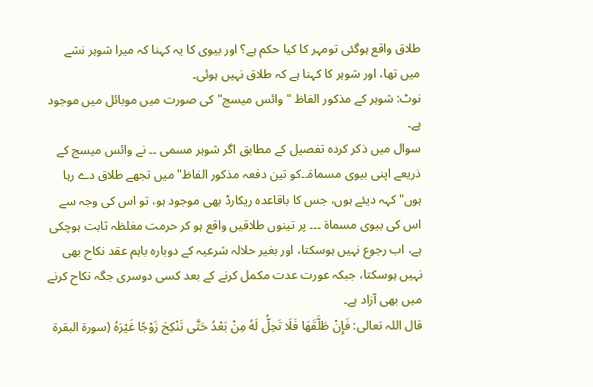طلاق واقع ہوگئی تومہر کا کیا حکم ہے؟ اور بیوی کا یہ کہنا کہ میرا شوہر نشے میں تھا، اور شوہر کا کہنا ہے کہ طلاق نہیں ہوئی۔
نوٹ: شوہر کے مذکور الفاظ "وائس میسج" کی صورت میں موبائل میں موجود ہے۔
سوال میں ذکر کردہ تفصیل کے مطابق اگر شوہر مسمی ۔۔ نے وائس میسج کے ذریعے اپنی بیوی مسماۃ۔۔کو تین دفعہ مذکور الفاظ" میں تجھے طلاق دے رہا ہوں" کہہ دیئے ہوں، جس کا باقاعدہ ریکارڈ بھی موجود ہو، تو اس کی وجہ سے اس کی بیوی مسماۃ ۔۔۔ پر تینوں طلاقیں واقع ہو کر حرمت مغلظہ ثابت ہوچکی ہے، اب رجوع نہیں ہوسکتا، اور بغیر حلالہ شرعیہ کے دوبارہ باہم عقد نکاح بھی نہیں ہوسکتا، جبکہ عورت عدت مکمل کرنے کے بعد کسی دوسری جگہ نکاح کرنے میں بھی آزاد ہے۔
قال اللہ تعالی: فَإِنْ طَلَّقَهَا فَلَا تَحِلُّ لَهُ مِنْ بَعْدُ حَتَّى تَنْكِحَ زَوْجًا غَيْرَهُ (سورۃ البقرۃ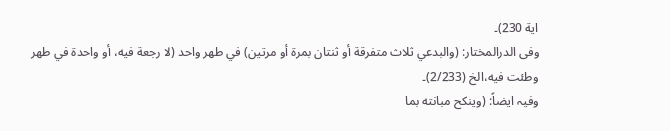ایة 230)۔
وفی الدرالمختار: (والبدعي ثلاث متفرقة أو ثنتان بمرة أو مرتين) في طهر واحد (لا رجعة فيه، أو واحدة في طهر وطئت فيه،الخ (2/233)۔
وفیہ ایضاً: (وينكح مبانته بما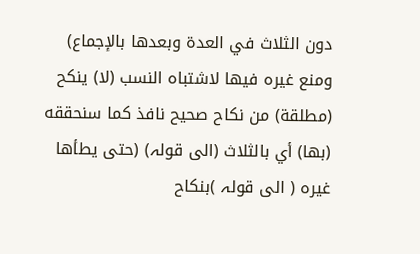دون الثلاث في العدة وبعدها بالإجماع) ومنع غيره فيها لاشتباه النسب (لا) ينكح (مطلقة) من نكاح صحيح نافذ كما سنحققه (بها) أي بالثلاث (الی قولہ) (حتى يطأها غيره ( الی قولہ )بنکاح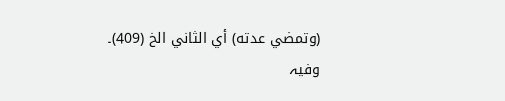(وتمضي عدته) أي الثاني الخ (409)۔
وفیہ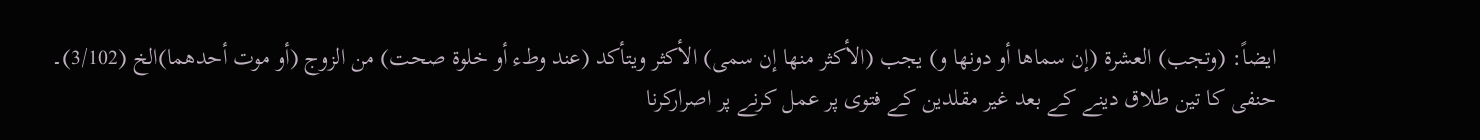ایضاً: (وتجب) العشرة (إن سماها أو دونها و) يجب (الأكثر منها إن سمى) الأكثر ويتأكد (عند وطء أو خلوة صحت) من الزوج (أو موت أحدهما)الخ (3/102)۔
حنفی کا تین طلاق دینے کے بعد غیر مقلدین کے فتوی پر عمل کرنے پر اصرارکرنا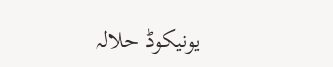یونیکوڈ حلالہ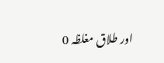اور طلاق مغلظہ 0